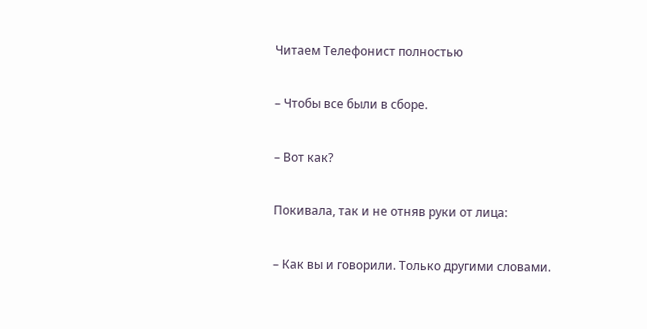Читаем Телефонист полностью

– Чтобы все были в сборе.

– Вот как?

Покивала, так и не отняв руки от лица:

– Как вы и говорили. Только другими словами.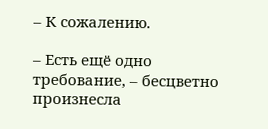– К сожалению.

– Есть ещё одно требование, – бесцветно произнесла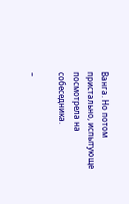Ванга. Но потом пристально, испытующе посмотрела на собеседника.

–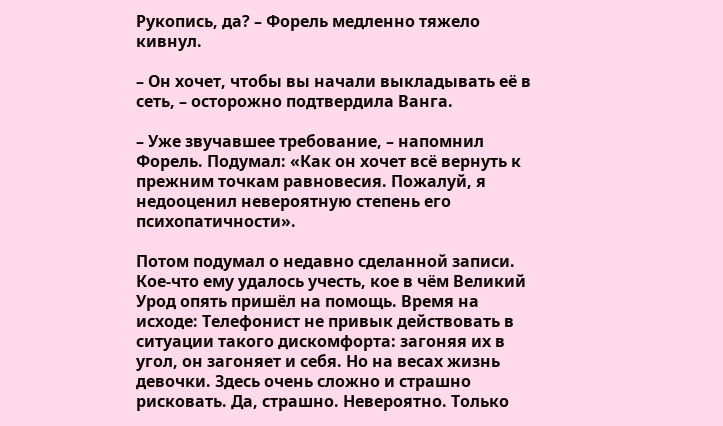Рукопись, да? – Форель медленно тяжело кивнул.

– Он хочет, чтобы вы начали выкладывать её в сеть, – осторожно подтвердила Ванга.

– Уже звучавшее требование, – напомнил Форель. Подумал: «Как он хочет всё вернуть к прежним точкам равновесия. Пожалуй, я недооценил невероятную степень его психопатичности».

Потом подумал о недавно сделанной записи. Кое-что ему удалось учесть, кое в чём Великий Урод опять пришёл на помощь. Время на исходе: Телефонист не привык действовать в ситуации такого дискомфорта: загоняя их в угол, он загоняет и себя. Но на весах жизнь девочки. Здесь очень сложно и страшно рисковать. Да, страшно. Невероятно. Только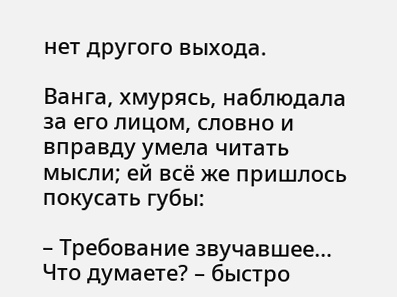нет другого выхода.

Ванга, хмурясь, наблюдала за его лицом, словно и вправду умела читать мысли; ей всё же пришлось покусать губы:

– Требование звучавшее… Что думаете? – быстро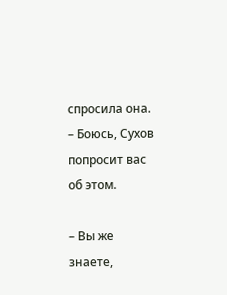спросила она. – Боюсь, Сухов попросит вас об этом.

– Вы же знаете,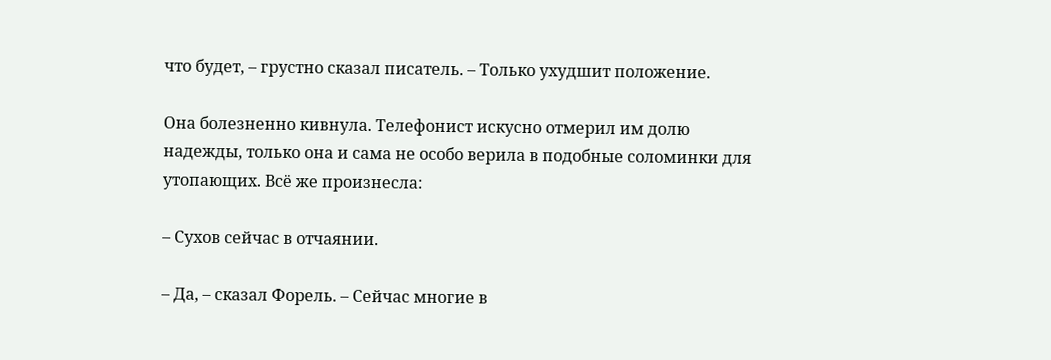что будет, – грустно сказал писатель. – Только ухудшит положение.

Она болезненно кивнула. Телефонист искусно отмерил им долю надежды, только она и сама не особо верила в подобные соломинки для утопающих. Всё же произнесла:

– Сухов сейчас в отчаянии.

– Да, – сказал Форель. – Сейчас многие в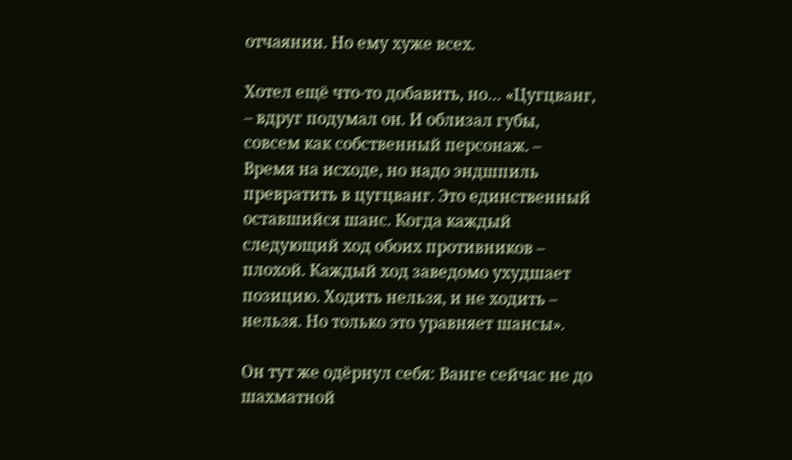отчаянии. Но ему хуже всех.

Хотел ещё что-то добавить, но… «Цугцванг, – вдруг подумал он. И облизал губы, совсем как собственный персонаж. – Время на исходе, но надо эндшпиль превратить в цугцванг. Это единственный оставшийся шанс. Когда каждый следующий ход обоих противников – плохой. Каждый ход заведомо ухудшает позицию. Ходить нельзя, и не ходить – нельзя. Но только это уравняет шансы».

Он тут же одёрнул себя: Ванге сейчас не до шахматной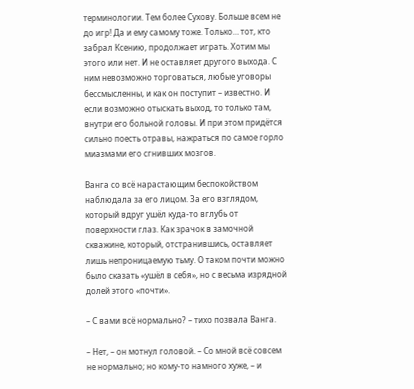терминологии. Тем более Сухову. Больше всем не до игр! Да и ему самому тоже. Только… тот, кто забрал Ксению, продолжает играть. Хотим мы этого или нет. И не оставляет другого выхода. С ним невозможно торговаться, любые уговоры бессмысленны, и как он поступит – известно. И если возможно отыскать выход, то только там, внутри его больной головы. И при этом придётся сильно поесть отравы, нажраться по самое горло миазмами его сгнивших мозгов.

Ванга со всё нарастающим беспокойством наблюдала за его лицом. За его взглядом, который вдруг ушёл куда-то вглубь от поверхности глаз. Как зрачок в замочной скважине, который, отстранившись, оставляет лишь непроницаемую тьму. О таком почти можно было сказать «ушёл в себя», но с весьма изрядной долей этого «почти».

– С вами всё нормально? – тихо позвала Ванга.

– Нет, – он мотнул головой. – Со мной всё совсем не нормально; но кому-то намного хуже, – и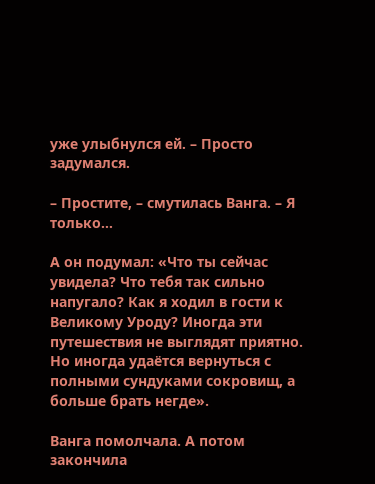уже улыбнулся ей. – Просто задумался.

– Простите, – смутилась Ванга. – Я только…

А он подумал: «Что ты сейчас увидела? Что тебя так сильно напугало? Как я ходил в гости к Великому Уроду? Иногда эти путешествия не выглядят приятно. Но иногда удаётся вернуться с полными сундуками сокровищ, а больше брать негде».

Ванга помолчала. А потом закончила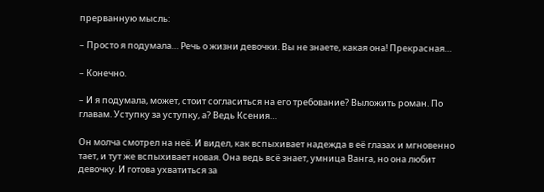прерванную мысль:

– Просто я подумала… Речь о жизни девочки. Вы не знаете, какая она! Прекрасная…

– Конечно.

– И я подумала, может, стоит согласиться на его требование? Выложить роман. По главам. Уступку за уступку, а? Ведь Ксения…

Он молча смотрел на неё. И видел, как вспыхивает надежда в её глазах и мгновенно тает, и тут же вспыхивает новая. Она ведь всё знает, умница Ванга, но она любит девочку. И готова ухватиться за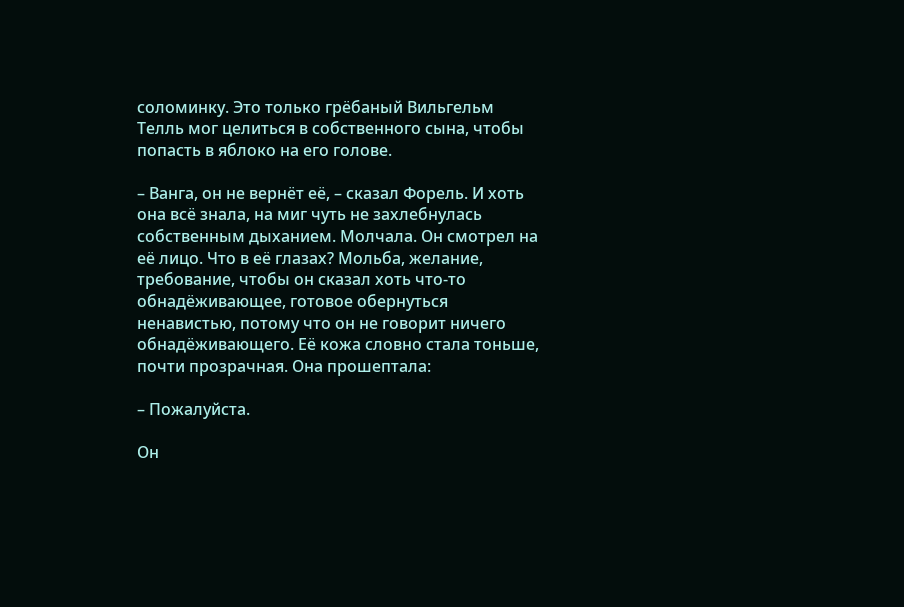соломинку. Это только грёбаный Вильгельм Телль мог целиться в собственного сына, чтобы попасть в яблоко на его голове.

– Ванга, он не вернёт её, – сказал Форель. И хоть она всё знала, на миг чуть не захлебнулась собственным дыханием. Молчала. Он смотрел на её лицо. Что в её глазах? Мольба, желание, требование, чтобы он сказал хоть что-то обнадёживающее, готовое обернуться ненавистью, потому что он не говорит ничего обнадёживающего. Её кожа словно стала тоньше, почти прозрачная. Она прошептала:

– Пожалуйста.

Он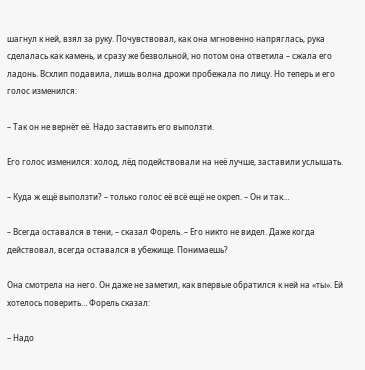шагнул к ней, взял за руку. Почувствовал, как она мгновенно напряглась, рука сделалась как камень, и сразу же безвольной, но потом она ответила – сжала его ладонь. Всхлип подавила, лишь волна дрожи пробежала по лицу. Но теперь и его голос изменился:

– Так он не вернёт её. Надо заставить его выползти.

Его голос изменился: холод, лёд подействовали на неё лучше, заставили услышать.

– Куда ж ещё выползти? – только голос её всё ещё не окреп. – Он и так…

– Всегда оставался в тени, – сказал Форель. – Его никто не видел. Даже когда действовал, всегда оставался в убежище. Понимаешь?

Она смотрела на него. Он даже не заметил, как впервые обратился к ней на «ты». Ей хотелось поверить… Форель сказал:

– Надо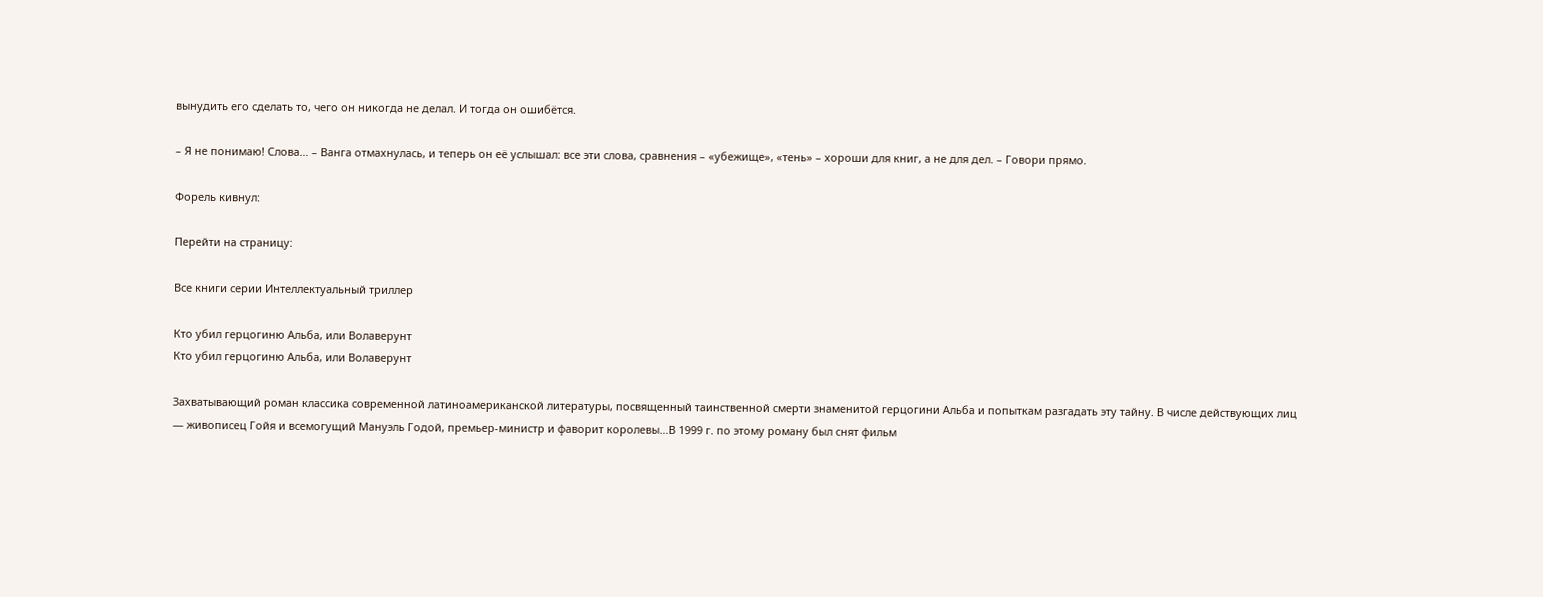вынудить его сделать то, чего он никогда не делал. И тогда он ошибётся.

– Я не понимаю! Слова… – Ванга отмахнулась, и теперь он её услышал: все эти слова, сравнения – «убежище», «тень» – хороши для книг, а не для дел. – Говори прямо.

Форель кивнул:

Перейти на страницу:

Все книги серии Интеллектуальный триллер

Кто убил герцогиню Альба, или Волаверунт
Кто убил герцогиню Альба, или Волаверунт

Захватывающий роман классика современной латиноамериканской литературы, посвященный таинственной смерти знаменитой герцогини Альба и попыткам разгадать эту тайну. В числе действующих лиц — живописец Гойя и всемогущий Мануэль Годой, премьер-министр и фаворит королевы…В 1999 г. по этому роману был снят фильм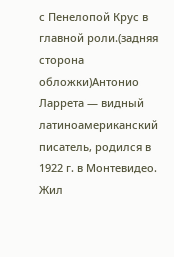с Пенелопой Крус в главной роли.(задняя сторона обложки)Антонио Ларрета — видный латиноамериканский писатель, родился в 1922 г. в Монтевидео. Жил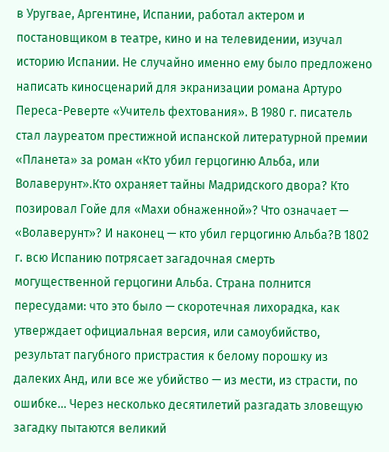в Уругвае, Аргентине, Испании, работал актером и постановщиком в театре, кино и на телевидении, изучал историю Испании. Не случайно именно ему было предложено написать киносценарий для экранизации романа Артуро Переса-Реверте «Учитель фехтования». В 1980 г. писатель стал лауреатом престижной испанской литературной премии «Планета» за роман «Кто убил герцогиню Альба, или Волаверунт».Кто охраняет тайны Мадридского двора? Кто позировал Гойе для «Махи обнаженной»? Что означает — «Волаверунт»? И наконец — кто убил герцогиню Альба?В 1802 г. всю Испанию потрясает загадочная смерть могущественной герцогини Альба. Страна полнится пересудами: что это было — скоротечная лихорадка, как утверждает официальная версия, или самоубийство, результат пагубного пристрастия к белому порошку из далеких Анд, или все же убийство — из мести, из страсти, по ошибке… Через несколько десятилетий разгадать зловещую загадку пытаются великий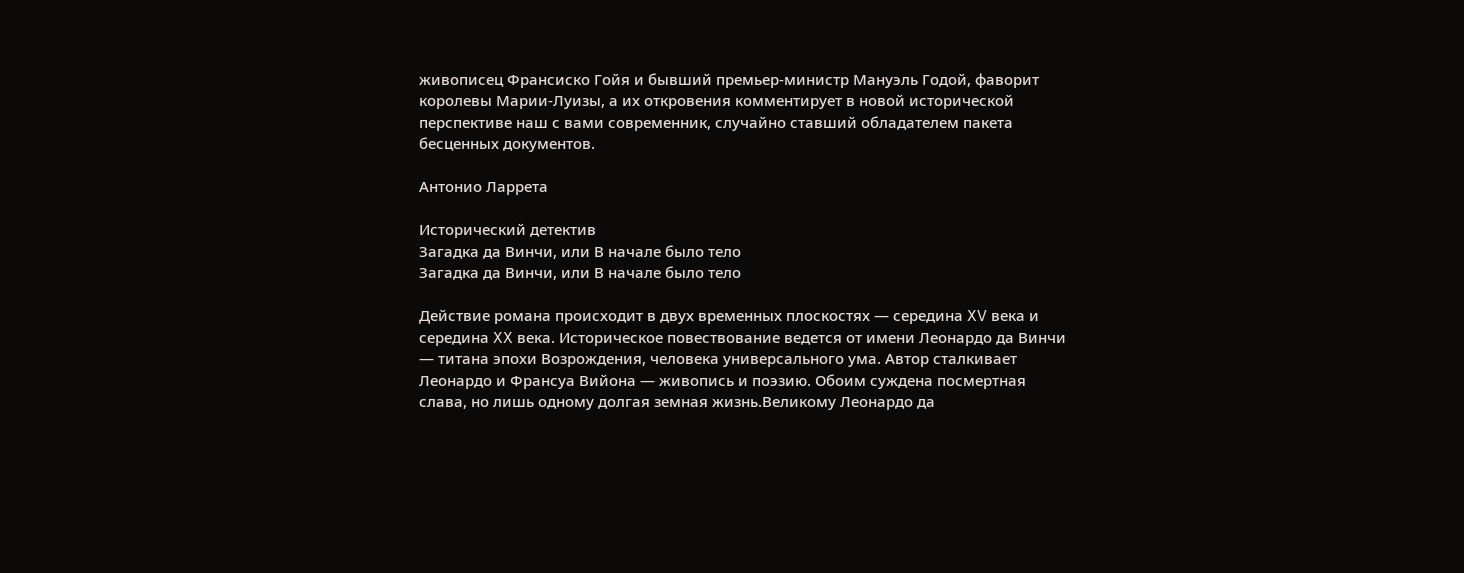живописец Франсиско Гойя и бывший премьер-министр Мануэль Годой, фаворит королевы Марии-Луизы, а их откровения комментирует в новой исторической перспективе наш с вами современник, случайно ставший обладателем пакета бесценных документов.

Антонио Ларрета

Исторический детектив
Загадка да Винчи, или В начале было тело
Загадка да Винчи, или В начале было тело

Действие романа происходит в двух временных плоскостях — середина XV века и середина XX века. Историческое повествование ведется от имени Леонардо да Винчи — титана эпохи Возрождения, человека универсального ума. Автор сталкивает Леонардо и Франсуа Вийона — живопись и поэзию. Обоим суждена посмертная слава, но лишь одному долгая земная жизнь.Великому Леонардо да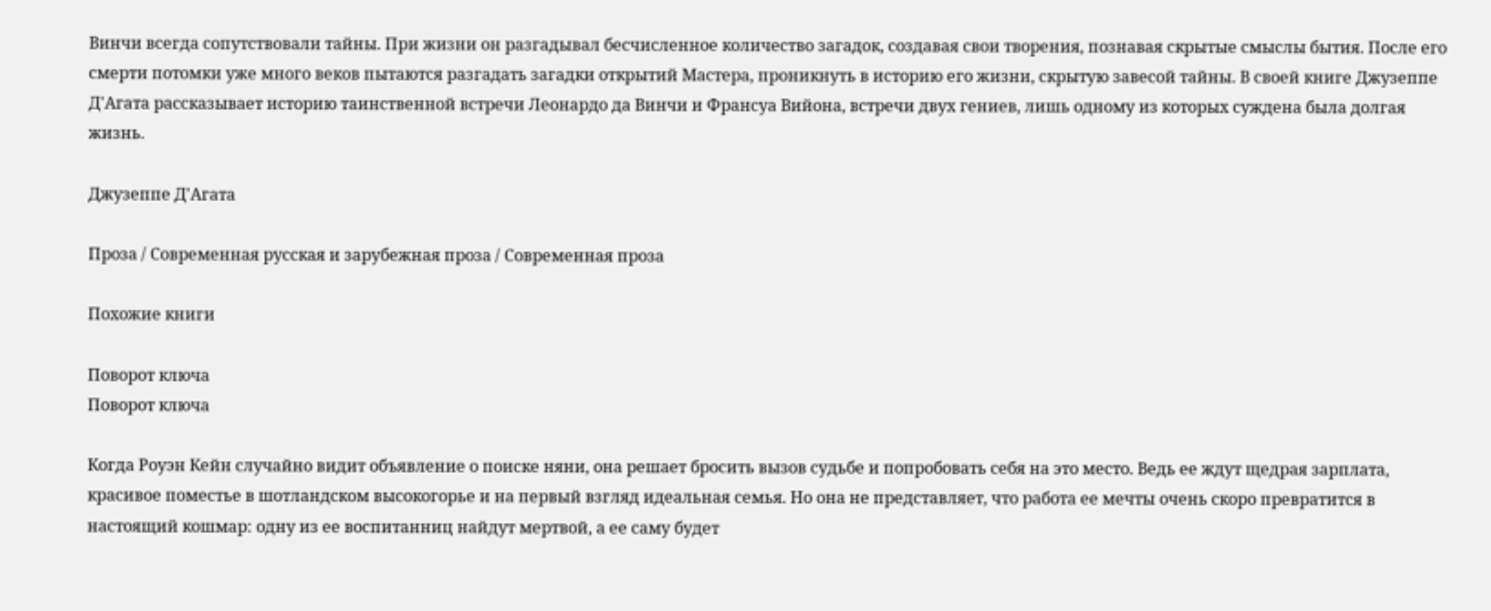Винчи всегда сопутствовали тайны. При жизни он разгадывал бесчисленное количество загадок, создавая свои творения, познавая скрытые смыслы бытия. После его смерти потомки уже много веков пытаются разгадать загадки открытий Мастера, проникнуть в историю его жизни, скрытую завесой тайны. В своей книге Джузеппе Д'Агата рассказывает историю таинственной встречи Леонардо да Винчи и Франсуа Вийона, встречи двух гениев, лишь одному из которых суждена была долгая жизнь.

Джузеппе Д'Агата

Проза / Современная русская и зарубежная проза / Современная проза

Похожие книги

Поворот ключа
Поворот ключа

Когда Роуэн Кейн случайно видит объявление о поиске няни, она решает бросить вызов судьбе и попробовать себя на это место. Ведь ее ждут щедрая зарплата, красивое поместье в шотландском высокогорье и на первый взгляд идеальная семья. Но она не представляет, что работа ее мечты очень скоро превратится в настоящий кошмар: одну из ее воспитанниц найдут мертвой, а ее саму будет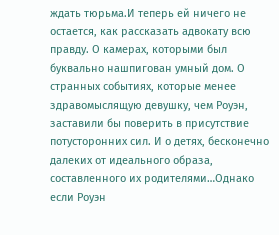ждать тюрьма.И теперь ей ничего не остается, как рассказать адвокату всю правду. О камерах, которыми был буквально нашпигован умный дом. О странных событиях, которые менее здравомыслящую девушку, чем Роуэн, заставили бы поверить в присутствие потусторонних сил. И о детях, бесконечно далеких от идеального образа, составленного их родителями…Однако если Роуэн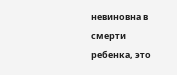невиновна в смерти ребенка, это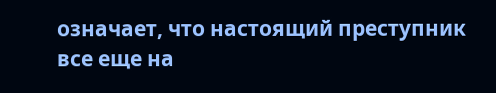означает, что настоящий преступник все еще на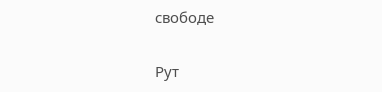свободе

Рут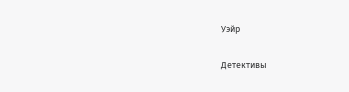Уэйр

Детективы